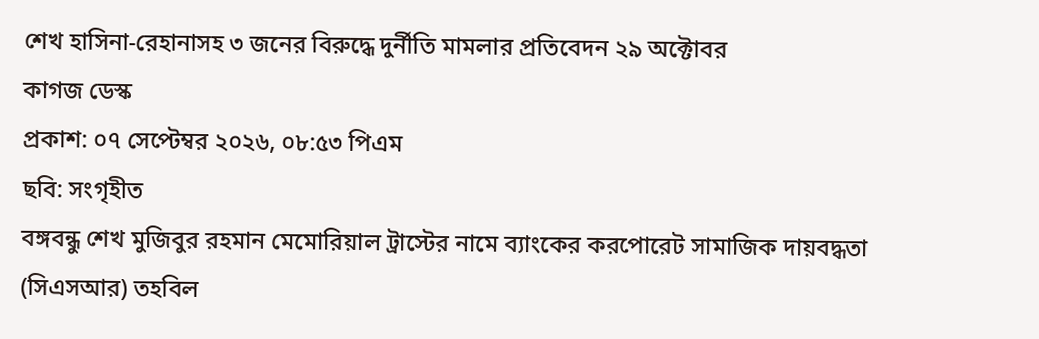শেখ হাসিনা-রেহানাসহ ৩ জনের বিরুদ্ধে দুর্নীতি মামলার প্রতিবেদন ২৯ অক্টোবর
কাগজ ডেস্ক
প্রকাশ: ০৭ সেপ্টেম্বর ২০২৬, ০৮:৫৩ পিএম
ছবি: সংগৃহীত
বঙ্গবন্ধু শেখ মুজিবুর রহমান মেমোরিয়াল ট্রাস্টের নামে ব্যাংকের করপোরেট সামাজিক দায়বদ্ধতা (সিএসআর) তহবিল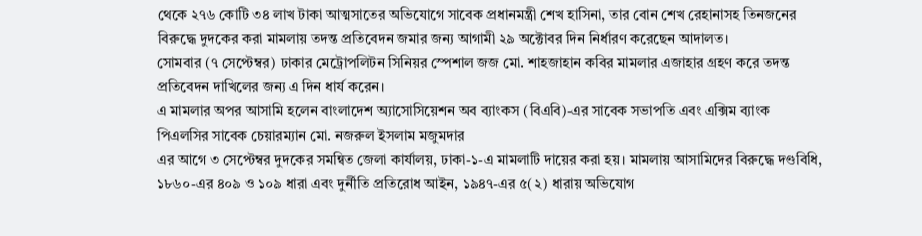থেকে ২৭৬ কোটি ৩৪ লাখ টাকা আত্মসাতের অভিযোগে সাবেক প্রধানমন্ত্রী শেখ হাসিনা, তার বোন শেখ রেহানাসহ তিনজনের বিরুদ্ধে দুদকের করা মামলায় তদন্ত প্রতিবেদন জমার জন্য আগামী ২৯ অক্টোবর দিন নির্ধারণ করেছেন আদালত।
সোমবার (৭ সেপ্টেম্বর) ঢাকার মেট্রোপলিটন সিনিয়র স্পেশাল জজ মো. শাহজাহান কবির মামলার এজাহার গ্রহণ করে তদন্ত প্রতিবেদন দাখিলের জন্য এ দিন ধার্য করেন।
এ মামলার অপর আসামি হলেন বাংলাদেশ অ্যাসোসিয়েশন অব ব্যাংকস (বিএবি)-এর সাবেক সভাপতি এবং এক্সিম ব্যাংক পিএলসির সাবেক চেয়ারম্যান মো. নজরুল ইসলাম মজুমদার
এর আগে ৩ সেপ্টেম্বর দুদকের সমন্বিত জেলা কার্যালয়, ঢাকা-১-এ মামলাটি দায়ের করা হয়। মামলায় আসামিদের বিরুদ্ধে দণ্ডবিধি, ১৮৬০-এর ৪০৯ ও ১০৯ ধারা এবং দুর্নীতি প্রতিরোধ আইন, ১৯৪৭-এর ৫(২) ধারায় অভিযোগ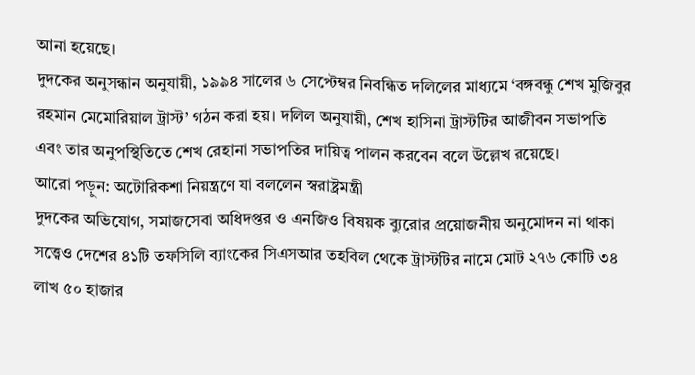আনা হয়েছে।
দুদকের অনুসন্ধান অনুযায়ী, ১৯৯৪ সালের ৬ সেপ্টেম্বর নিবন্ধিত দলিলের মাধ্যমে ‘বঙ্গবন্ধু শেখ মুজিবুর রহমান মেমোরিয়াল ট্রাস্ট’ গঠন করা হয়। দলিল অনুযায়ী, শেখ হাসিনা ট্রাস্টটির আজীবন সভাপতি এবং তার অনুপস্থিতিতে শেখ রেহানা সভাপতির দায়িত্ব পালন করবেন বলে উল্লেখ রয়েছে।
আরো পড়ুন: অটোরিকশা নিয়ন্ত্রণে যা বললেন স্বরাষ্ট্রমন্ত্রী
দুদকের অভিযোগ, সমাজসেবা অধিদপ্তর ও এনজিও বিষয়ক ব্যুরোর প্রয়োজনীয় অনুমোদন না থাকা সত্ত্বেও দেশের ৪১টি তফসিলি ব্যাংকের সিএসআর তহবিল থেকে ট্রাস্টটির নামে মোট ২৭৬ কোটি ৩৪ লাখ ৫০ হাজার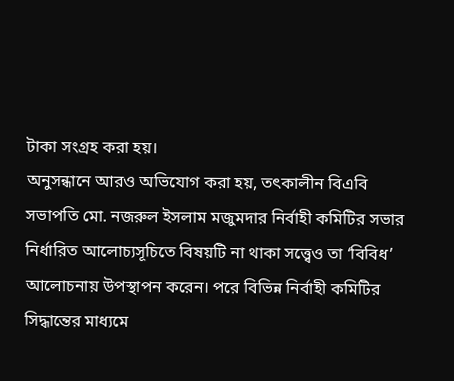টাকা সংগ্রহ করা হয়।
অনুসন্ধানে আরও অভিযোগ করা হয়, তৎকালীন বিএবি সভাপতি মো. নজরুল ইসলাম মজুমদার নির্বাহী কমিটির সভার নির্ধারিত আলোচ্যসূচিতে বিষয়টি না থাকা সত্ত্বেও তা ‘বিবিধ’ আলোচনায় উপস্থাপন করেন। পরে বিভিন্ন নির্বাহী কমিটির সিদ্ধান্তের মাধ্যমে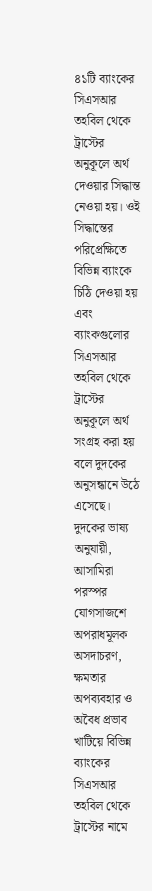৪১টি ব্যাংকের সিএসআর তহবিল থেকে ট্রাস্টের অনুকূলে অর্থ দেওয়ার সিদ্ধান্ত নেওয়া হয়। ওই সিদ্ধান্তের পরিপ্রেক্ষিতে বিভিন্ন ব্যাংকে চিঠি দেওয়া হয় এবং ব্যাংকগুলোর সিএসআর তহবিল থেকে ট্রাস্টের অনুকূলে অর্থ সংগ্রহ করা হয় বলে দুদকের অনুসন্ধানে উঠে এসেছে।
দুদকের ভাষ্য অনুযায়ী, আসামিরা পরস্পর যোগসাজশে অপরাধমূলক অসদাচরণ, ক্ষমতার অপব্যবহার ও অবৈধ প্রভাব খাটিয়ে বিভিন্ন ব্যাংকের সিএসআর তহবিল থেকে ট্রাস্টের নামে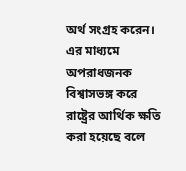অর্থ সংগ্রহ করেন। এর মাধ্যমে অপরাধজনক বিশ্বাসভঙ্গ করে রাষ্ট্রের আর্থিক ক্ষতি করা হয়েছে বলে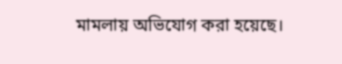মামলায় অভিযোগ করা হয়েছে।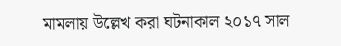মামলায় উল্লেখ করা ঘটনাকাল ২০১৭ সাল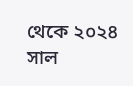থেকে ২০২৪ সাল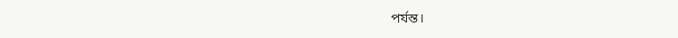পর্যন্ত।